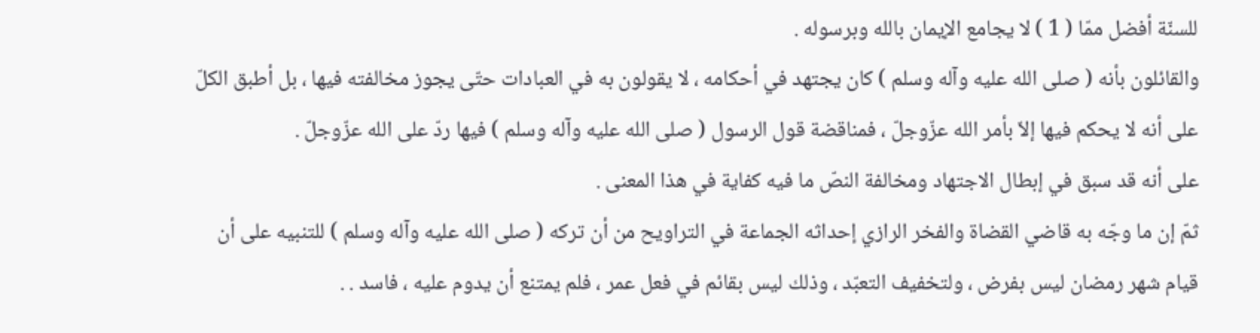للسنّة أفضل ممّا ( 1 ) لا يجامع الإيمان بالله وبرسوله .
والقائلون بأنه ( صلى الله عليه وآله وسلم ) كان يجتهد في أحكامه ، لا يقولون به في العبادات حتّى يجوز مخالفته فيها ، بل أطبق الكلّ على أنه لا يحكم فيها إلاّ بأمر الله عزّوجلّ ، فمناقضة قول الرسول ( صلى الله عليه وآله وسلم ) فيها ردّ على الله عزّوجلّ .
على أنه قد سبق في إبطال الاجتهاد ومخالفة النصّ ما فيه كفاية في هذا المعنى .
ثمّ إن ما وجّه به قاضي القضاة والفخر الرازي إحداثه الجماعة في التراويح من أن تركه ( صلى الله عليه وآله وسلم ) للتنبيه على أن قيام شهر رمضان ليس بفرض ، ولتخفيف التعبّد ، وذلك ليس بقائم في فعل عمر ، فلم يمتنع أن يدوم عليه ، فاسد . .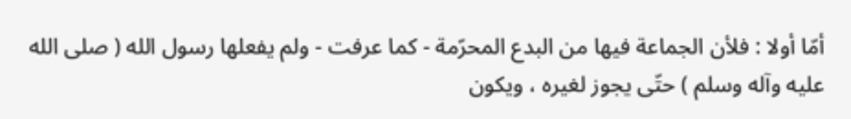أمّا أولا : فلأن الجماعة فيها من البدع المحرّمة - كما عرفت - ولم يفعلها رسول الله ( صلى الله عليه وآله وسلم ) حتّى يجوز لغيره ، ويكون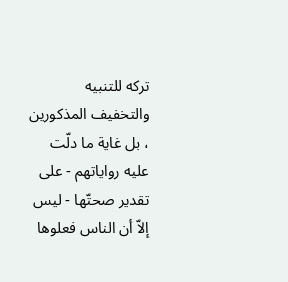تركه للتنبيه والتخفيف المذكورين ، بل غاية ما دلّت عليه رواياتهم - على تقدير صحتّها - ليس إلاّ أن الناس فعلوها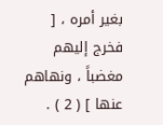بغير أمره ، [ فخرج إليهم مغضباً ، ونهاهم عنها ] ( 2 ) .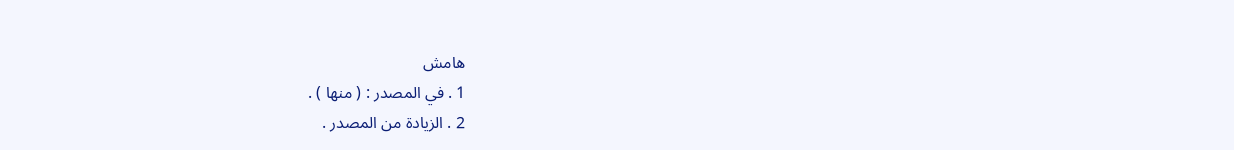هامش
1 . في المصدر : ( منها ) .
2 . الزيادة من المصدر .